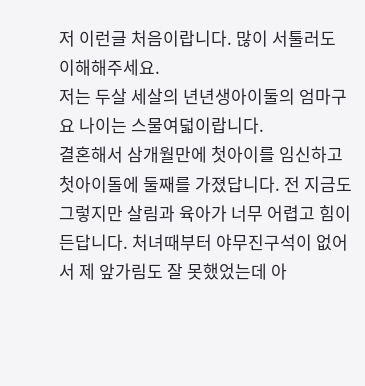저 이런글 처음이랍니다. 많이 서툴러도 이해해주세요.
저는 두살 세살의 년년생아이둘의 엄마구요 나이는 스물여덟이랍니다.
결혼해서 삼개월만에 첫아이를 임신하고 첫아이돌에 둘째를 가졌답니다. 전 지금도 그렇지만 살림과 육아가 너무 어렵고 힘이든답니다. 처녀때부터 야무진구석이 없어서 제 앞가림도 잘 못했었는데 아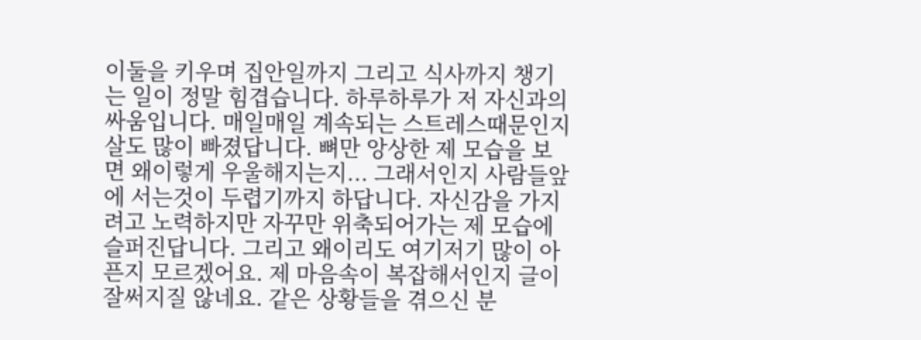이둘을 키우며 집안일까지 그리고 식사까지 챙기는 일이 정말 힘겹습니다. 하루하루가 저 자신과의 싸움입니다. 매일매일 계속되는 스트레스때문인지 살도 많이 빠졌답니다. 뼈만 앙상한 제 모습을 보면 왜이렇게 우울해지는지... 그래서인지 사람들앞에 서는것이 두렵기까지 하답니다. 자신감을 가지려고 노력하지만 자꾸만 위축되어가는 제 모습에 슬퍼진답니다. 그리고 왜이리도 여기저기 많이 아픈지 모르겠어요. 제 마음속이 복잡해서인지 글이 잘써지질 않네요. 같은 상황들을 겪으신 분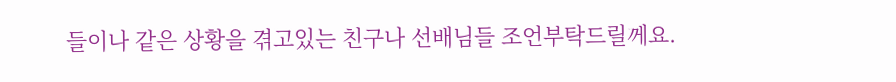들이나 같은 상황을 겪고있는 친구나 선배님들 조언부탁드릴께요.